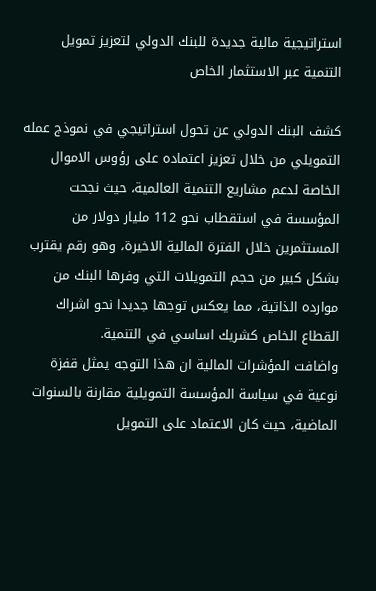استراتيجية مالية جديدة للبنك الدولي لتعزيز تمويل التنمية عبر الاستثمار الخاص

كشف البنك الدولي عن تحول استراتيجي في نموذج عمله التمويلي من خلال تعزيز اعتماده على رؤوس الاموال الخاصة لدعم مشاريع التنمية العالمية، حيث نجحت المؤسسة في استقطاب نحو 112 مليار دولار من المستثمرين خلال الفترة المالية الاخيرة، وهو رقم يقترب بشكل كبير من حجم التمويلات التي وفرها البنك من موارده الذاتية، مما يعكس توجها جديدا نحو اشراك القطاع الخاص كشريك اساسي في التنمية.
واضافت المؤشرات المالية ان هذا التوجه يمثل قفزة نوعية في سياسة المؤسسة التمويلية مقارنة بالسنوات الماضية، حيث كان الاعتماد على التمويل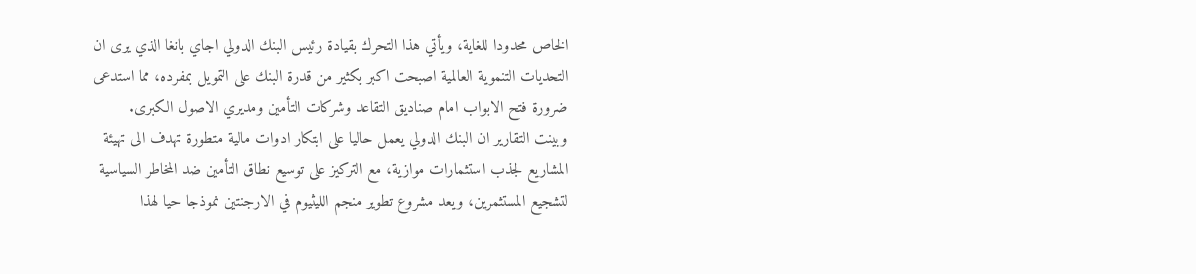الخاص محدودا للغاية، ويأتي هذا التحرك بقيادة رئيس البنك الدولي اجاي بانغا الذي يرى ان التحديات التنموية العالمية اصبحت اكبر بكثير من قدرة البنك على التمويل بمفرده، مما استدعى ضرورة فتح الابواب امام صناديق التقاعد وشركات التأمين ومديري الاصول الكبرى.
وبينت التقارير ان البنك الدولي يعمل حاليا على ابتكار ادوات مالية متطورة تهدف الى تهيئة المشاريع لجذب استثمارات موازية، مع التركيز على توسيع نطاق التأمين ضد المخاطر السياسية لتشجيع المستثمرين، ويعد مشروع تطوير منجم الليثيوم في الارجنتين نموذجا حيا لهذا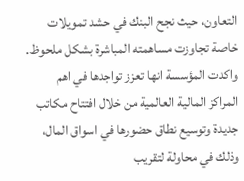التعاون، حيث نجح البنك في حشد تمويلات خاصة تجاوزت مساهمته المباشرة بشكل ملحوظ.
واكدت المؤسسة انها تعزز تواجدها في اهم المراكز المالية العالمية من خلال افتتاح مكاتب جديدة وتوسيع نطاق حضورها في اسواق المال، وذلك في محاولة لتقريب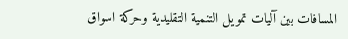المسافات بين آليات تمويل التنمية التقليدية وحركة اسواق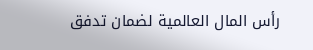رأس المال العالمية لضمان تدفق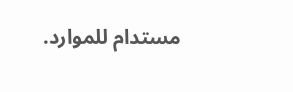مستدام للموارد.